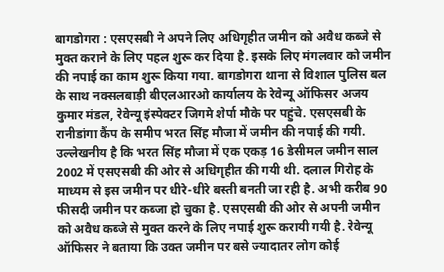बागडोगरा : एसएसबी ने अपने लिए अधिगृहीत जमीन को अवैध कब्जे से मुक्त कराने के लिए पहल शुरू कर दिया है. इसके लिए मंगलवार को जमीन की नपाई का काम शुरू किया गया. बागडोगरा थाना से विशाल पुलिस बल के साथ नक्सलबाड़ी बीएलआरओ कार्यालय के रेवेन्यू ऑफिसर अजय कुमार मंडल, रेवेन्यू इंस्पेक्टर जिगमे शेर्पा मौके पर पहुंचे. एसएसबी के रानीडांगा कैंप के समीप भरत सिंह मौजा में जमीन की नपाई की गयी.
उल्लेखनीय है कि भरत सिंह मौजा में एक एकड़ 16 डेसीमल जमीन साल 2002 में एसएसबी की ओर से अधिगृहीत की गयी थी. दलाल गिरोह के माध्यम से इस जमीन पर धीरे-धीरे बस्ती बनती जा रही है. अभी करीब 90 फीसदी जमीन पर कब्जा हो चुका है. एसएसबी की ओर से अपनी जमीन को अवैध कब्जे से मुक्त करने के लिए नपाई शुरू करायी गयी है. रेवेन्यू ऑफिसर ने बताया कि उक्त जमीन पर बसे ज्यादातर लोग कोई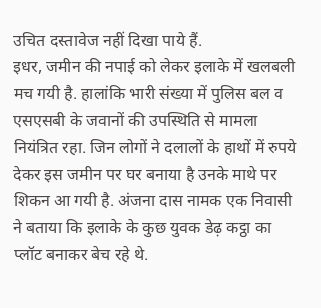उचित दस्तावेज नहीं दिखा पाये हैं.
इधर, जमीन की नपाई को लेकर इलाके में खलबली मच गयी है. हालांकि भारी संख्या में पुलिस बल व एसएसबी के जवानों की उपस्थिति से मामला नियंत्रित रहा. जिन लोगों ने दलालों के हाथों में रुपये देकर इस जमीन पर घर बनाया है उनके माथे पर शिकन आ गयी है. अंजना दास नामक एक निवासी ने बताया कि इलाके के कुछ युवक डेढ़ कट्ठा का प्लॉट बनाकर बेच रहे थे.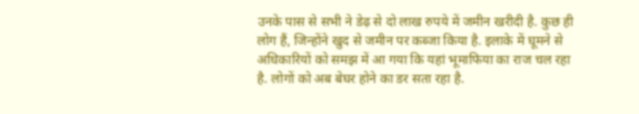उनके पास से सभी ने डेढ़ से दो लाख रुपये में जमीन खरीदी है. कुछ ही लोग हैं, जिन्होंने खुद से जमीन पर कब्जा किया है. इलाके में घूमने से अधिकारियों को समझ में आ गया कि यहां भूमाफिया का राज चल रहा है. लोगों को अब बेघर होने का डर सता रहा है.